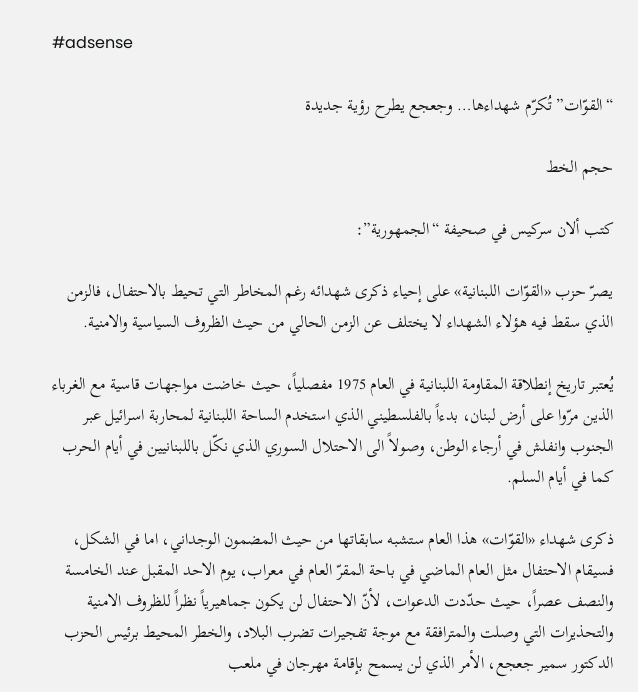#adsense

“القوّات” تُكرّم شهداءها… وجعجع يطرح رؤية جديدة

حجم الخط

كتب ألان سركيس في صحيفة “الجمهورية”:

يصرّ حزب «القوّات اللبنانية» على إحياء ذكرى شهدائه رغم المخاطر التي تحيط بالاحتفال، فالزمن الذي سقط فيه هؤلاء الشهداء لا يختلف عن الزمن الحالي من حيث الظروف السياسية والامنية.

يُعتبر تاريخ إنطلاقة المقاومة اللبنانية في العام 1975 مفصلياً، حيث خاضت مواجهات قاسية مع الغرباء الذين مرّوا على أرض لبنان، بدءاً بالفلسطيني الذي استخدم الساحة اللبنانية لمحاربة اسرائيل عبر الجنوب وانفلش في أرجاء الوطن، وصولاً الى الاحتلال السوري الذي نكّل باللبنانيين في أيام الحرب كما في أيام السلم.

ذكرى شهداء «القوّات» هذا العام ستشبه سابقاتها من حيث المضمون الوجداني، اما في الشكل، فسيقام الاحتفال مثل العام الماضي في باحة المقرّ العام في معراب، يوم الاحد المقبل عند الخامسة والنصف عصراً، حيث حدّدت الدعوات، لأنّ الاحتفال لن يكون جماهيرياً نظراً للظروف الامنية والتحذيرات التي وصلت والمترافقة مع موجة تفجيرات تضرب البلاد، والخطر المحيط برئيس الحزب الدكتور سمير جعجع، الأمر الذي لن يسمح بإقامة مهرجان في ملعب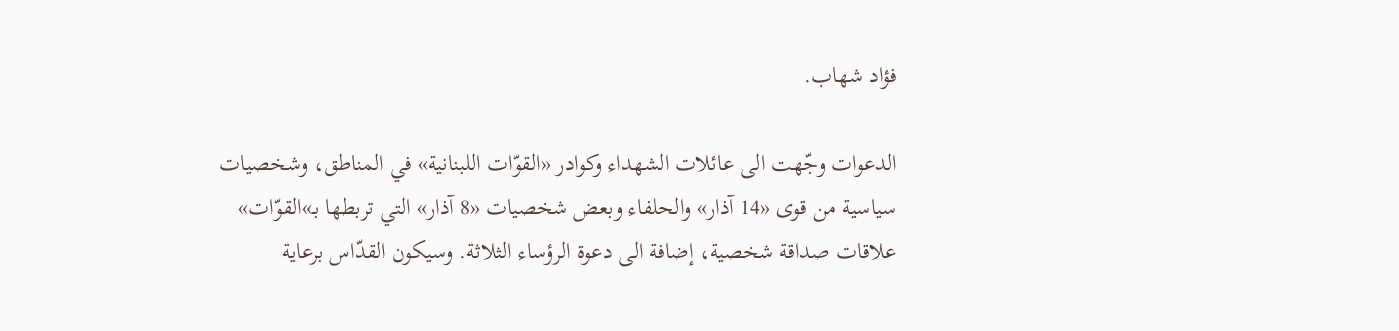فؤاد شهاب.

الدعوات وجّهت الى عائلات الشهداء وكوادر «القوّات اللبنانية» في المناطق، وشخصيات سياسية من قوى «14 آذار» والحلفاء وبعض شخصيات «8 آذار» التي تربطها بـ»القوّات» علاقات صداقة شخصية، إضافة الى دعوة الرؤساء الثلاثة. وسيكون القدّاس برعاية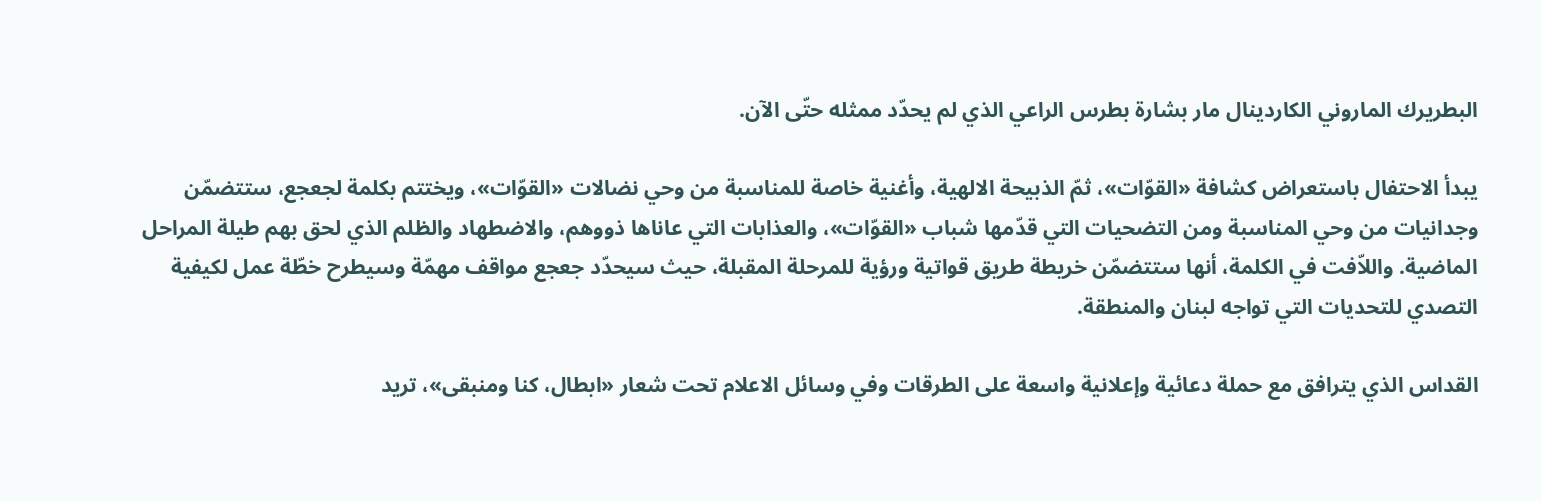البطريرك الماروني الكاردينال مار بشارة بطرس الراعي الذي لم يحدّد ممثله حتّى الآن.

يبدأ الاحتفال باستعراض كشافة «القوّات»، ثمّ الذبيحة الالهية، وأغنية خاصة للمناسبة من وحي نضالات «القوّات»، ويختتم بكلمة لجعجع، ستتضمّن وجدانيات من وحي المناسبة ومن التضحيات التي قدّمها شباب «القوّات»، والعذابات التي عاناها ذووهم، والاضطهاد والظلم الذي لحق بهم طيلة المراحل الماضية. واللاّفت في الكلمة، أنها ستتضمّن خريطة طريق قواتية ورؤية للمرحلة المقبلة، حيث سيحدّد جعجع مواقف مهمّة وسيطرح خطّة عمل لكيفية التصدي للتحديات التي تواجه لبنان والمنطقة.

القداس الذي يترافق مع حملة دعائية وإعلانية واسعة على الطرقات وفي وسائل الاعلام تحت شعار «ابطال، كنا ومنبقى»، تريد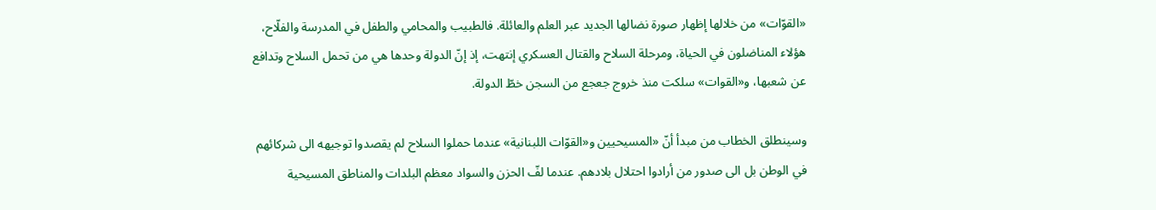«القوّات» من خلالها إظهار صورة نضالها الجديد عبر العلم والعائلة. فالطبيب والمحامي والطفل في المدرسة والفلّاح، هؤلاء المناضلون في الحياة، ومرحلة السلاح والقتال العسكري إنتهت، إذ إنّ الدولة وحدها هي من تحمل السلاح وتدافع عن شعبها، و«القوات» سلكت منذ خروج جعجع من السجن خطّ الدولة.

وسينطلق الخطاب من مبدأ أنّ «المسيحيين و«القوّات اللبنانية» عندما حملوا السلاح لم يقصدوا توجيهه الى شركائهم في الوطن بل الى صدور من أرادوا احتلال بلادهم. عندما لفّ الحزن والسواد معظم البلدات والمناطق المسيحية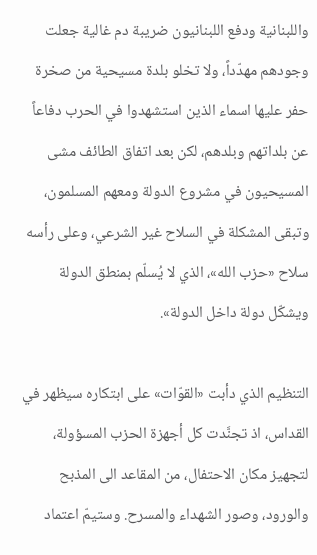واللبنانية ودفع اللبنانيون ضريبة دم غالية جعلت وجودهم مهدّداً، ولا تخلو بلدة مسيحية من صخرة حفر عليها اسماء الذين استشهدوا في الحرب دفاعاً عن بلداتهم وبلدهم، لكن بعد اتفاق الطائف مشى المسيحيون في مشروع الدولة ومعهم المسلمون، وتبقى المشكلة في السلاح غير الشرعي، وعلى رأسه سلاح «حزب الله»، الذي لا يُسلّم بمنطق الدولة ويشكّل دولة داخل الدولة».

التنظيم الذي دأبت «القوّات» على ابتكاره سيظهر في القداس، اذ تجنَّدت كل أجهزة الحزب المسؤولة، لتجهيز مكان الاحتفال، من المقاعد الى المذبح والورود، وصور الشهداء والمسرح. وستيمّ اعتماد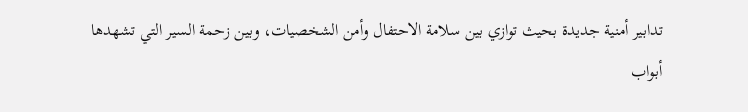تدابير أمنية جديدة بحيث توازي بين سلامة الاحتفال وأمن الشخصيات، وبين زحمة السير التي تشهدها أبواب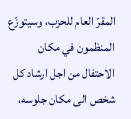المقرّ العام للحزب، وسيتوزّع المنظمون في مكان الاحتفال من اجل ارشاد كل شخص الى مكان جلوسه،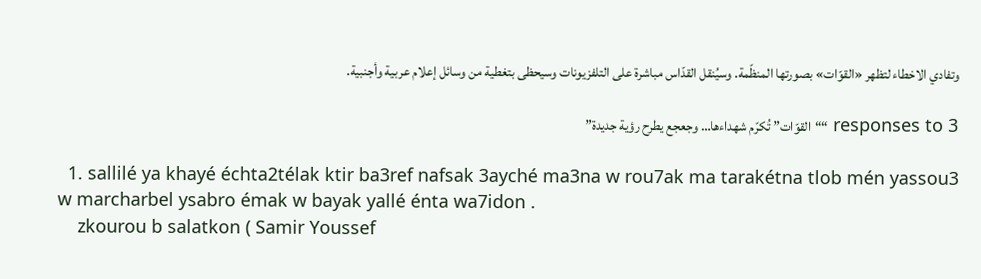وتفادي الاخطاء لتظهر «القوّات» بصورتها المنظّمة. وسيُنقل القدّاس مباشرة على التلفزيونات وسيحظى بتغطية من وسائل إعلام عربية وأجنبية.

3 responses to ““القوّات” تُكرّم شهداءها… وجعجع يطرح رؤية جديدة”

  1. sallilé ya khayé échta2télak ktir ba3ref nafsak 3ayché ma3na w rou7ak ma tarakétna tlob mén yassou3 w marcharbel ysabro émak w bayak yallé énta wa7idon .
    zkourou b salatkon ( Samir Youssef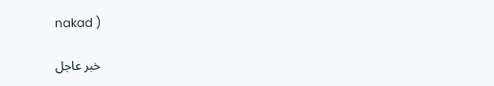nakad )

خبر عاجل